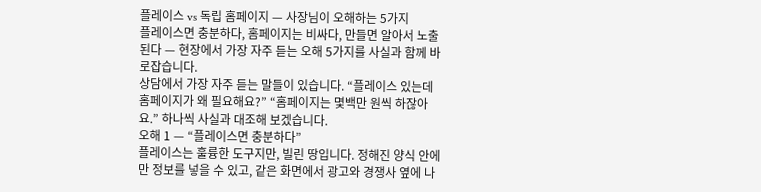플레이스 vs 독립 홈페이지 — 사장님이 오해하는 5가지
플레이스면 충분하다, 홈페이지는 비싸다, 만들면 알아서 노출된다 — 현장에서 가장 자주 듣는 오해 5가지를 사실과 함께 바로잡습니다.
상담에서 가장 자주 듣는 말들이 있습니다. “플레이스 있는데 홈페이지가 왜 필요해요?” “홈페이지는 몇백만 원씩 하잖아요.” 하나씩 사실과 대조해 보겠습니다.
오해 1 — “플레이스면 충분하다”
플레이스는 훌륭한 도구지만, 빌린 땅입니다. 정해진 양식 안에만 정보를 넣을 수 있고, 같은 화면에서 광고와 경쟁사 옆에 나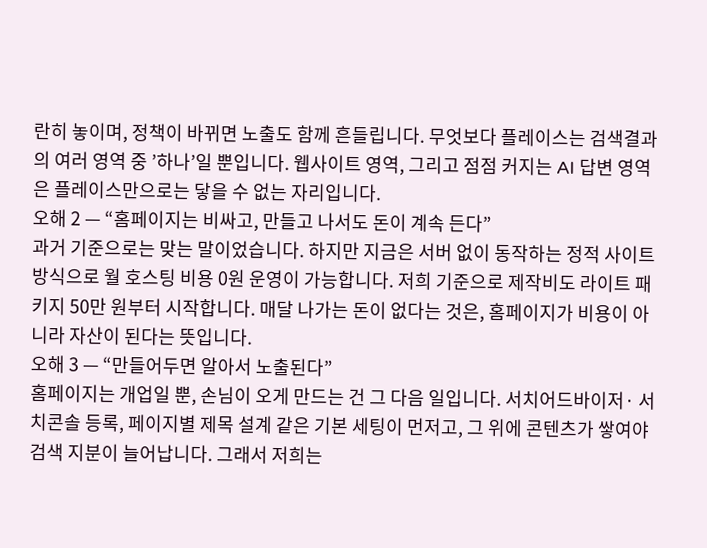란히 놓이며, 정책이 바뀌면 노출도 함께 흔들립니다. 무엇보다 플레이스는 검색결과의 여러 영역 중 ’하나’일 뿐입니다. 웹사이트 영역, 그리고 점점 커지는 AI 답변 영역은 플레이스만으로는 닿을 수 없는 자리입니다.
오해 2 — “홈페이지는 비싸고, 만들고 나서도 돈이 계속 든다”
과거 기준으로는 맞는 말이었습니다. 하지만 지금은 서버 없이 동작하는 정적 사이트 방식으로 월 호스팅 비용 0원 운영이 가능합니다. 저희 기준으로 제작비도 라이트 패키지 50만 원부터 시작합니다. 매달 나가는 돈이 없다는 것은, 홈페이지가 비용이 아니라 자산이 된다는 뜻입니다.
오해 3 — “만들어두면 알아서 노출된다”
홈페이지는 개업일 뿐, 손님이 오게 만드는 건 그 다음 일입니다. 서치어드바이저· 서치콘솔 등록, 페이지별 제목 설계 같은 기본 세팅이 먼저고, 그 위에 콘텐츠가 쌓여야 검색 지분이 늘어납니다. 그래서 저희는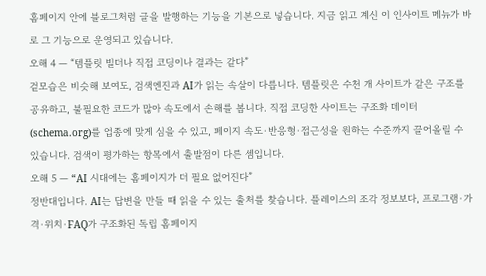홈페이지 안에 블로그처럼 글을 발행하는 기능을 기본으로 넣습니다. 지금 읽고 계신 이 인사이트 메뉴가 바로 그 기능으로 운영되고 있습니다.
오해 4 — “템플릿 빌더나 직접 코딩이나 결과는 같다”
겉모습은 비슷해 보여도, 검색엔진과 AI가 읽는 속살이 다릅니다. 템플릿은 수천 개 사이트가 같은 구조를 공유하고, 불필요한 코드가 많아 속도에서 손해를 봅니다. 직접 코딩한 사이트는 구조화 데이터(schema.org)를 업종에 맞게 심을 수 있고, 페이지 속도·반응형·접근성을 원하는 수준까지 끌어올릴 수 있습니다. 검색이 평가하는 항목에서 출발점이 다른 셈입니다.
오해 5 — “AI 시대에는 홈페이지가 더 필요 없어진다”
정반대입니다. AI는 답변을 만들 때 읽을 수 있는 출처를 찾습니다. 플레이스의 조각 정보보다, 프로그램·가격·위치·FAQ가 구조화된 독립 홈페이지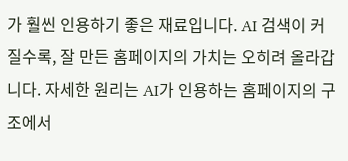가 훨씬 인용하기 좋은 재료입니다. AI 검색이 커질수록, 잘 만든 홈페이지의 가치는 오히려 올라갑니다. 자세한 원리는 AI가 인용하는 홈페이지의 구조에서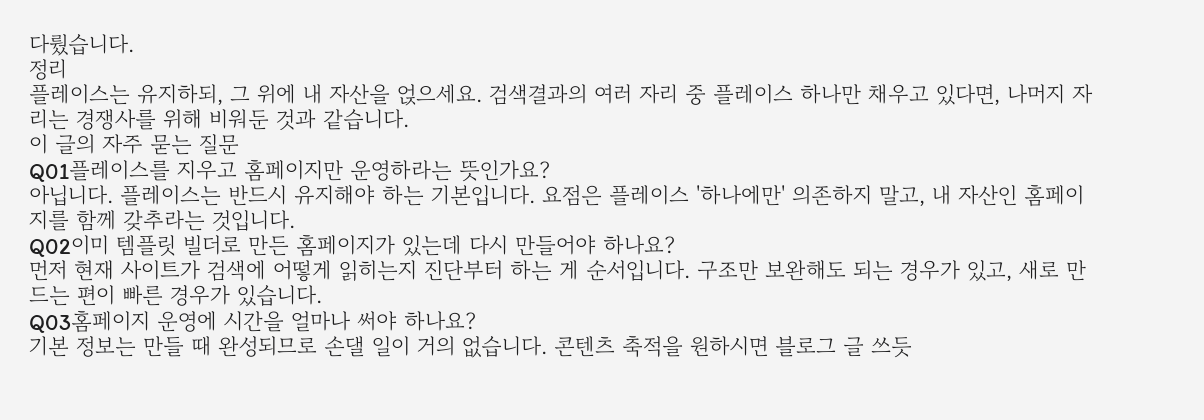다뤘습니다.
정리
플레이스는 유지하되, 그 위에 내 자산을 얹으세요. 검색결과의 여러 자리 중 플레이스 하나만 채우고 있다면, 나머지 자리는 경쟁사를 위해 비워둔 것과 같습니다.
이 글의 자주 묻는 질문
Q01플레이스를 지우고 홈페이지만 운영하라는 뜻인가요?
아닙니다. 플레이스는 반드시 유지해야 하는 기본입니다. 요점은 플레이스 '하나에만' 의존하지 말고, 내 자산인 홈페이지를 함께 갖추라는 것입니다.
Q02이미 템플릿 빌더로 만든 홈페이지가 있는데 다시 만들어야 하나요?
먼저 현재 사이트가 검색에 어떻게 읽히는지 진단부터 하는 게 순서입니다. 구조만 보완해도 되는 경우가 있고, 새로 만드는 편이 빠른 경우가 있습니다.
Q03홈페이지 운영에 시간을 얼마나 써야 하나요?
기본 정보는 만들 때 완성되므로 손댈 일이 거의 없습니다. 콘텐츠 축적을 원하시면 블로그 글 쓰듯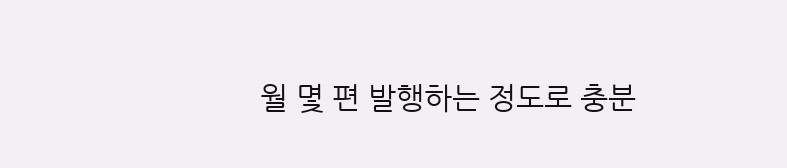월 몇 편 발행하는 정도로 충분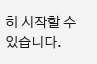히 시작할 수 있습니다.